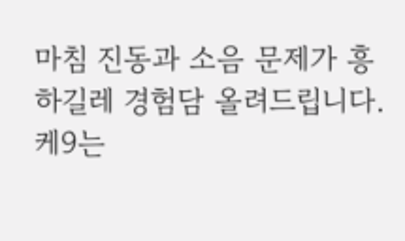마침 진동과 소음 문제가 흥하길레 경험담 올려드립니다.
케9는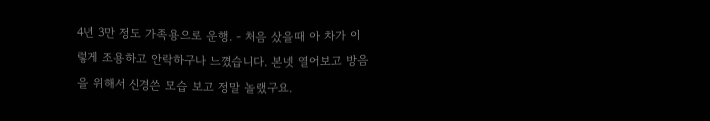4년 3만 정도 가족용으로 운행. - 처음 샀을때 아 차가 이렇게 조용하고 안락하구나 느꼈습니다. 본넷 열어보고 방음을 위해서 신경쓴 모습 보고 정말 놀랬구요.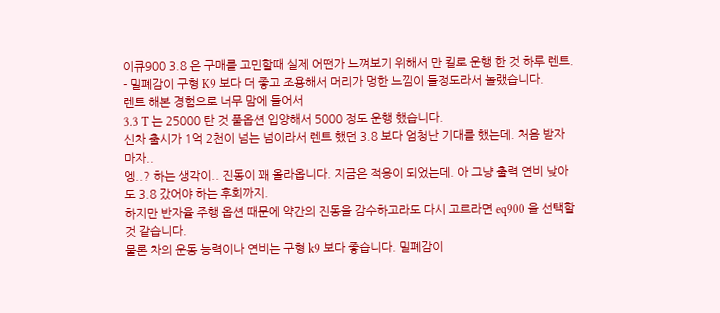이큐900 3.8 은 구매를 고민할때 실제 어떤가 느껴보기 위해서 만 킬로 운행 한 것 하루 렌트.
- 밀폐감이 구형 K9 보다 더 좋고 조용해서 머리가 멍한 느낌이 들정도라서 놀랬습니다.
렌트 해본 경험으로 너무 맘에 들어서
3.3 T 는 25000 탄 것 풀옵션 입양해서 5000 정도 운행 했습니다.
신차 출시가 1억 2천이 넘는 넘이라서 렌트 했던 3.8 보다 엄청난 기대를 했는데. 처음 받자 마자..
엥..? 하는 생각이.. 진동이 꽤 올라옵니다. 지금은 적응이 되었는데. 아 그냥 출력 연비 낮아도 3.8 갔어야 하는 후회까지.
하지만 반자율 주행 옵션 때문에 약간의 진동을 감수하고라도 다시 고르라면 eq900 을 선택할것 같습니다.
물론 차의 운동 능력이나 연비는 구형 k9 보다 좋습니다. 밀폐감이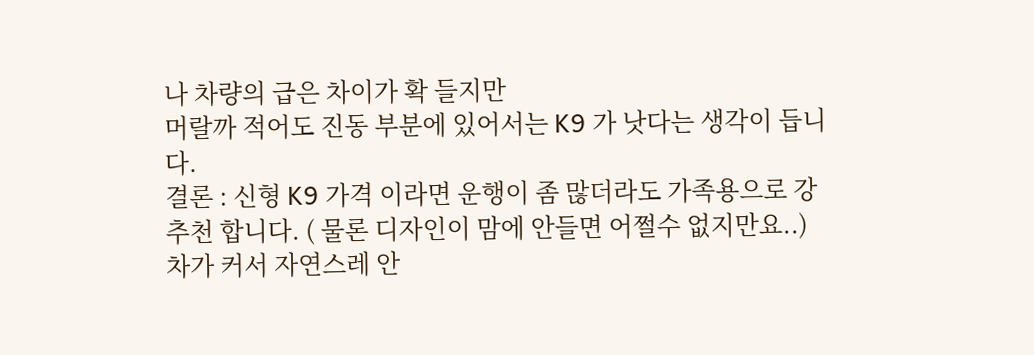나 차량의 급은 차이가 확 들지만
머랄까 적어도 진동 부분에 있어서는 K9 가 낫다는 생각이 듭니다.
결론 : 신형 K9 가격 이라면 운행이 좀 많더라도 가족용으로 강추천 합니다. ( 물론 디자인이 맘에 안들면 어쩔수 없지만요..)
차가 커서 자연스레 안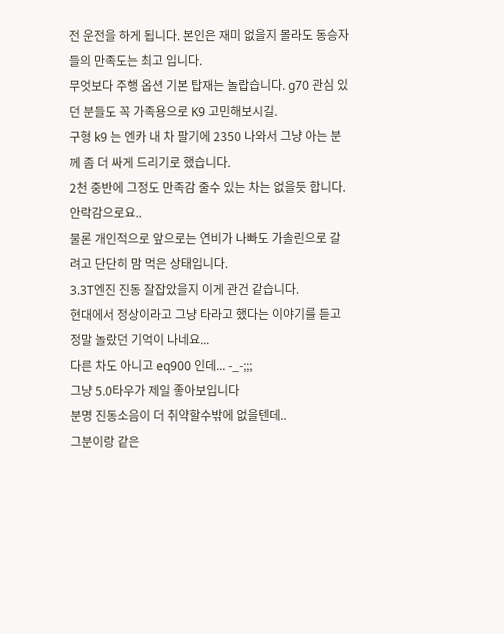전 운전을 하게 됩니다. 본인은 재미 없을지 몰라도 동승자들의 만족도는 최고 입니다.
무엇보다 주행 옵션 기본 탑재는 놀랍습니다. g70 관심 있던 분들도 꼭 가족용으로 K9 고민해보시길.
구형 k9 는 엔카 내 차 팔기에 2350 나와서 그냥 아는 분께 좀 더 싸게 드리기로 했습니다.
2천 중반에 그정도 만족감 줄수 있는 차는 없을듯 합니다. 안락감으로요..
물론 개인적으로 앞으로는 연비가 나빠도 가솔린으로 갈려고 단단히 맘 먹은 상태입니다.
3.3T엔진 진동 잘잡았을지 이게 관건 같습니다.
현대에서 정상이라고 그냥 타라고 했다는 이야기를 듣고 정말 놀랐던 기억이 나네요...
다른 차도 아니고 eq900 인데... -_-;;;
그냥 5.0타우가 제일 좋아보입니다
분명 진동소음이 더 취약할수밖에 없을텐데..
그분이랑 같은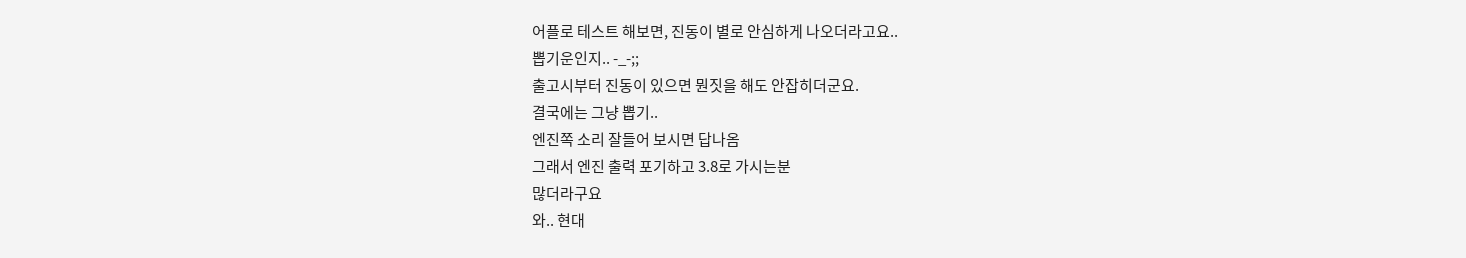어플로 테스트 해보면, 진동이 별로 안심하게 나오더라고요..
뽑기운인지.. -_-;;
출고시부터 진동이 있으면 뭔짓을 해도 안잡히더군요.
결국에는 그냥 뽑기..
엔진쪽 소리 잘들어 보시면 답나옴
그래서 엔진 출력 포기하고 3.8로 가시는분
많더라구요
와.. 현대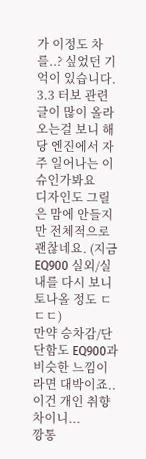가 이정도 차를..? 싶었던 기억이 있습니다.
3.3 터보 관련 글이 많이 올라오는걸 보니 해당 엔진에서 자주 일어나는 이슈인가봐요
디자인도 그릴은 맘에 안들지만 전체적으로 괜찮네요. (지금 EQ900 실외/실내를 다시 보니 토나올 정도 ㄷㄷㄷ)
만약 승차감/단단함도 EQ900과 비슷한 느낌이라면 대박이죠..
이건 개인 취향차이니...
깡통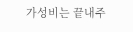가성비는 끝내주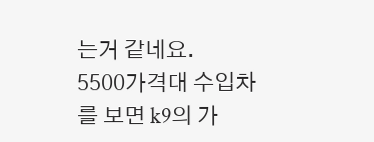는거 같네요.
5500가격대 수입차를 보면 k9의 가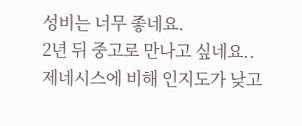성비는 너무 좋네요.
2년 뒤 중고로 만나고 싶네요..
제네시스에 비해 인지도가 낮고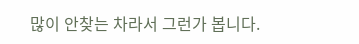많이 안찾는 차라서 그런가 봅니다.